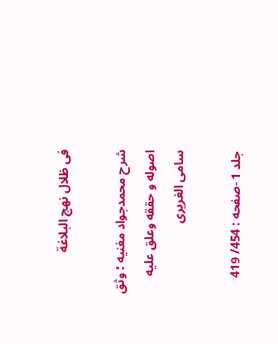فی ظلال نهج البلاغة

شرح محمدجواد مغنیه ؛ وثق اصوله و حققه وعلق علیه سامی ‌الغریری

جلد 1 -صفحه : 454/ 419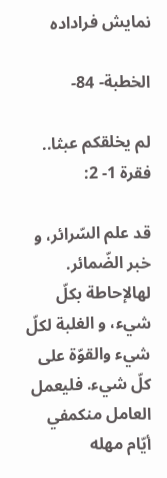نمايش فراداده

الخطبة- 84-

لم يخلقكم عبثا.. فقرة 1- 2:

قد علم السّرائر، و خبر الضّمائر. لهالإحاطة بكلّ شيء، و الغلبة لكلّ شيء والقوّة على كلّ شيء. فليعمل العامل منكمفي أيّام مهله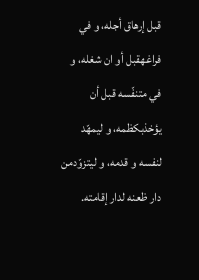قبل إرهاق أجله، و في فراغهقبل أو ان شغله، و في متنفّسه قبل أن يؤخذبكظمه، و ليمهّد لنفسه و قدمه، و ليتزوّدمن دار ظعنه لدار إقامته.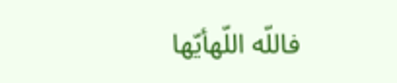فاللّه اللّهأيّها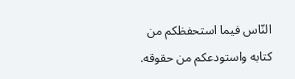النّاس فيما استحفظكم من كتابه واستودعكم من حقوقه.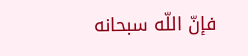فإنّ اللّه سبحانه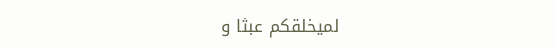لميخلقكم عبثا و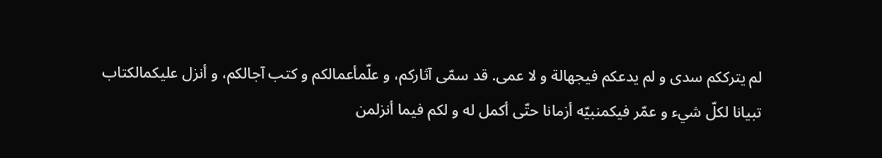لم يترككم سدى و لم يدعكم فيجهالة و لا عمى. قد سمّى آثاركم، و علّمأعمالكم و كتب آجالكم، و أنزل عليكمالكتاب تبيانا لكلّ شيء و عمّر فيكمنبيّه أزمانا حتّى أكمل له و لكم فيما أنزلمن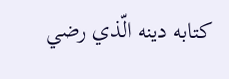كتابه دينه الّذي رضي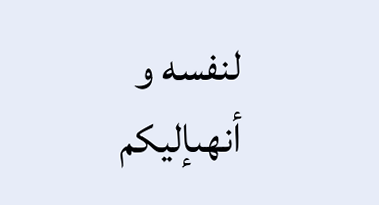لنفسه و أنهىإليكم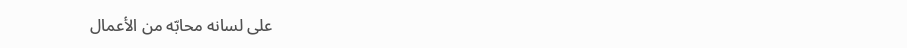على لسانه محابّه من الأعمال